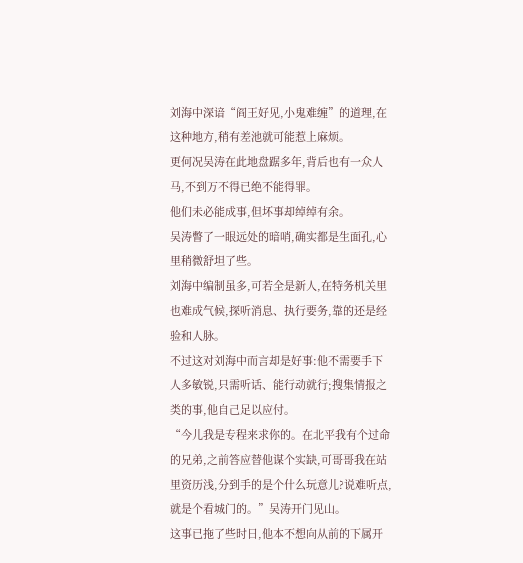刘海中深谙“阎王好见,小鬼难缠”的道理,在这种地方,稍有差池就可能惹上麻烦。
更何况吴涛在此地盘踞多年,背后也有一众人马,不到万不得已绝不能得罪。
他们未必能成事,但坏事却绰绰有余。
吴涛瞥了一眼远处的暗哨,确实都是生面孔,心里稍微舒坦了些。
刘海中编制虽多,可若全是新人,在特务机关里也难成气候,探听消息、执行要务,靠的还是经验和人脉。
不过这对刘海中而言却是好事:他不需要手下人多敏锐,只需听话、能行动就行;搜集情报之类的事,他自己足以应付。
“今儿我是专程来求你的。在北平我有个过命的兄弟,之前答应替他谋个实缺,可哥哥我在站里资历浅,分到手的是个什么玩意儿?说难听点,就是个看城门的。”吴涛开门见山。
这事已拖了些时日,他本不想向从前的下属开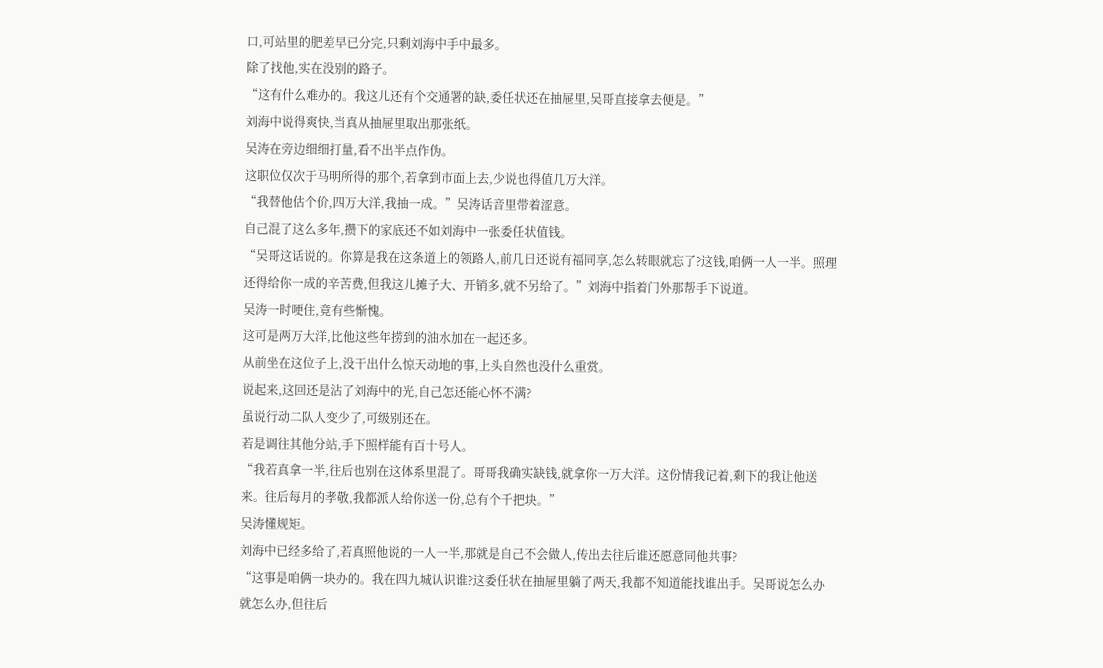口,可站里的肥差早已分完,只剩刘海中手中最多。
除了找他,实在没别的路子。
“这有什么难办的。我这儿还有个交通署的缺,委任状还在抽屉里,吴哥直接拿去便是。”
刘海中说得爽快,当真从抽屉里取出那张纸。
吴涛在旁边细细打量,看不出半点作伪。
这职位仅次于马明所得的那个,若拿到市面上去,少说也得值几万大洋。
“我替他估个价,四万大洋,我抽一成。”吴涛话音里带着涩意。
自己混了这么多年,攒下的家底还不如刘海中一张委任状值钱。
“吴哥这话说的。你算是我在这条道上的领路人,前几日还说有福同享,怎么转眼就忘了?这钱,咱俩一人一半。照理还得给你一成的辛苦费,但我这儿摊子大、开销多,就不另给了。”刘海中指着门外那帮手下说道。
吴涛一时哽住,竟有些惭愧。
这可是两万大洋,比他这些年捞到的油水加在一起还多。
从前坐在这位子上,没干出什么惊天动地的事,上头自然也没什么重赏。
说起来,这回还是沾了刘海中的光,自己怎还能心怀不满?
虽说行动二队人变少了,可级别还在。
若是调往其他分站,手下照样能有百十号人。
“我若真拿一半,往后也别在这体系里混了。哥哥我确实缺钱,就拿你一万大洋。这份情我记着,剩下的我让他送来。往后每月的孝敬,我都派人给你送一份,总有个千把块。”
吴涛懂规矩。
刘海中已经多给了,若真照他说的一人一半,那就是自己不会做人,传出去往后谁还愿意同他共事?
“这事是咱俩一块办的。我在四九城认识谁?这委任状在抽屉里躺了两天,我都不知道能找谁出手。吴哥说怎么办就怎么办,但往后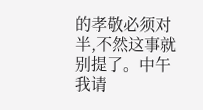的孝敬必须对半,不然这事就别提了。中午我请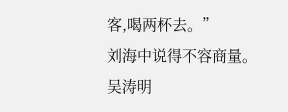客,喝两杯去。”
刘海中说得不容商量。
吴涛明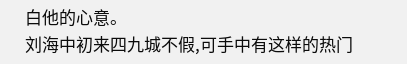白他的心意。
刘海中初来四九城不假,可手中有这样的热门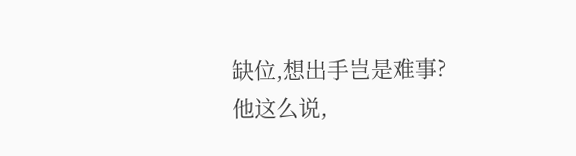缺位,想出手岂是难事?
他这么说,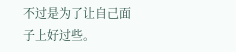不过是为了让自己面子上好过些。